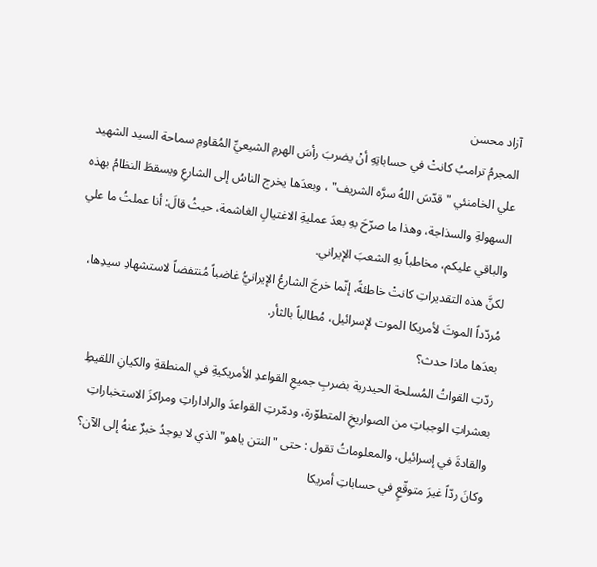آزاد محسن
المجرمُ ترامبُ كانتْ في حساباتِهِ أنْ يضربَ رأسَ الهرمِ الشيعيِّ المُقاومِ سماحة السيد الشهيد علي الخامنئي "قدّسَ اللهُ سرَّه الشريف" ، وبعدَها يخرج الناسُ إلى الشارعِ ويسقطَ النظامُ بهذه السهولةِ والسذاجة، وهذا ما صرّحَ بهِ بعدَ عمليةِ الاغتيالِ الغاشمة، حيثُ قالَ: أنا عملتُ ما علي والباقي عليكم، مخاطباً بهِ الشعبَ الإيراني.
لكنَّ هذه التقديراتِ كانتْ خاطئةً، إنّما خرجَ الشارعُ الإيرانيُّ غاضباً مُنتفضاً لاستشهادِ سيدِها، مُردّداً الموتَ لأمريكا الموت لإسرائيل، مُطالباً بالثأر.
بعدَها ماذا حدث؟
ردّتِ القواتُ المُسلحة الحيدرية بضربِ جميعِ القواعدِ الأمريكيةِ في المنطقةِ والكيانِ اللقيطِ بعشراتِ الوجباتِ من الصواريخِ المتطوّرة، ودمّرتِ القواعدَ والراداراتِ ومراكزَ الاستخباراتِ والقادةَ في إسرائيل، والمعلوماتُ تقول : حتى "النتن ياهو" الذي لا يوجدُ خبرٌ عنهُ إلى الآن؟
وكانَ ردّاً غيرَ متوقّعٍ في حساباتِ أمريكا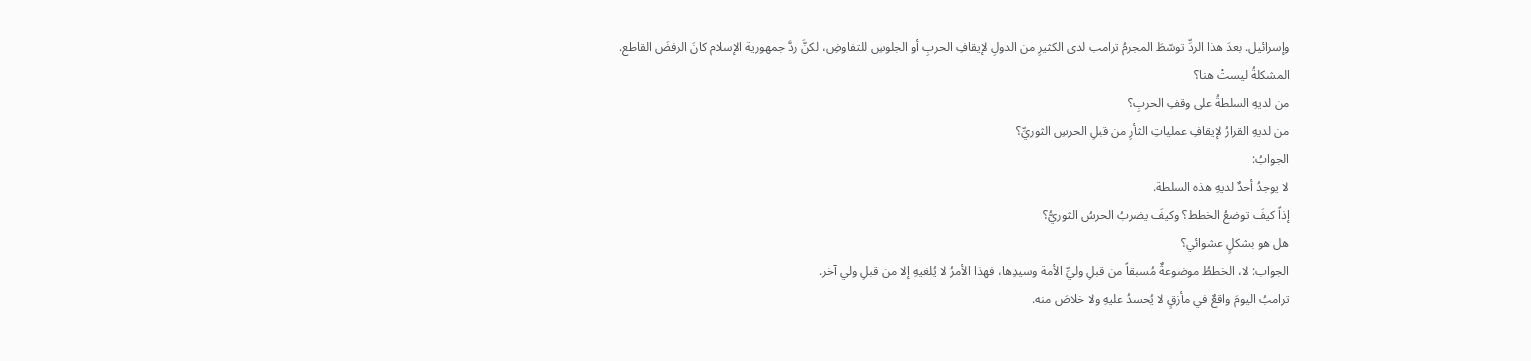وإسرائيل. بعدَ هذا الردِّ توسّطَ المجرمُ ترامب لدى الكثيرِ من الدولِ لإيقافِ الحربِ أو الجلوسِ للتفاوضِ، لكنَّ ردَّ جمهورية الإسلام كانَ الرفضَ القاطع.
المشكلةُ ليستْ هنا؟
من لديهِ السلطةُ على وقفِ الحربِ؟
من لديهِ القرارُ لإيقافِ عملياتِ الثأرِ من قبلِ الحرسِ الثوريِّ؟
الجوابُ:
لا يوجدُ أحدٌ لديهِ هذه السلطة.
إذاً كيفَ توضعُ الخطط؟ وكيفَ يضربُ الحرسُ الثوريُّ؟
هل هو بشكلٍ عشوائي؟
الجواب: لا، الخططُ موضوعةٌ مُسبقاً من قبلِ وليِّ الأمة وسيدِها، فهذا الأمرُ لا يُلغيهِ إلا من قبلِ ولي آخر.
ترامبُ اليومَ واقعٌ في مأزقٍ لا يُحسدُ عليهِ ولا خلاصَ منه.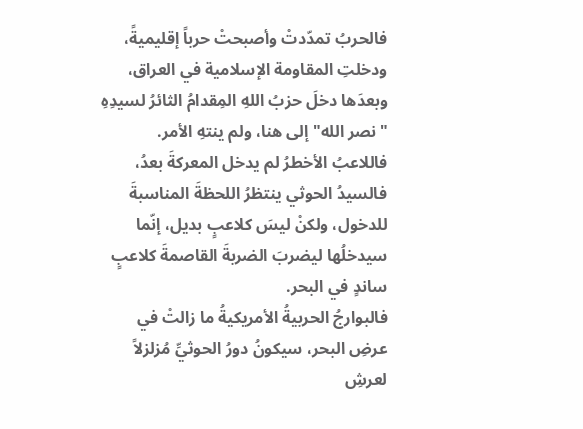فالحربُ تمدّدتْ وأصبحتْ حرباً إقليميةً، ودخلتِ المقاومة الإسلامية في العراق، وبعدَها دخلَ حزبُ اللهِ المِقدامُ الثائرُ لسيدِهِ "نصر الله" إلى هنا، ولم ينتهِ الأمر.
فاللاعبُ الأخطرُ لم يدخل المعركةَ بعدُ، فالسيدُ الحوثي ينتظرُ اللحظةَ المناسبةَ للدخول، ولكنْ ليسَ كلاعبٍ بديل، إنّما سيدخلُها ليضربَ الضربةَ القاصمةَ كلاعبٍ ساندٍ في البحر.
فالبوارجُ الحربيةُ الأمريكيةُ ما زالتْ في عرضِ البحر، سيكونُ دورُ الحوثيِّ مُزلزلاً لعرشِ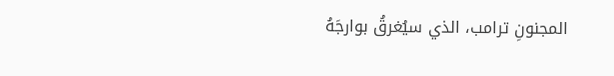المجنونِ ترامب، الذي سيُغرقُ بوارجَهُ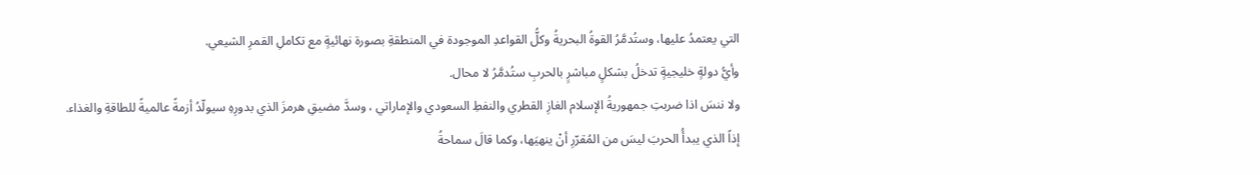التي يعتمدُ عليها، وستُدمَّرُ القوةُ البحريةُ وكلُّ القواعدِ الموجودة في المنطقةِ بصورة نهائيةٍ مع تكاملِ القمرِ الشيعي.
وأيُّ دولةٍ خليجيةٍ تدخلُ بشكلٍ مباشرٍ بالحربِ ستُدمَّرُ لا محال.
ولا ننسَ اذا ضربتِ جمهوريةُ الإسلام الغازِ القطري والنفطِ السعودي والإماراتي ، وسدَّ مضيقِ هرمزَ الذي بدورِهِ سيولّدُ أزمةً عالميةً للطاقةِ والغذاء.
إذاً الذي يبدأُ الحربَ ليسَ من المُقرّرِ أنْ ينهيَها، وكما قالَ سماحةُ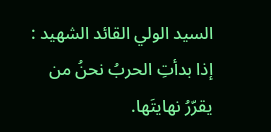السيد الولي القائد الشهيد : إذا بدأتِ الحربُ نحنُ من يقرّرُ نهايتَها.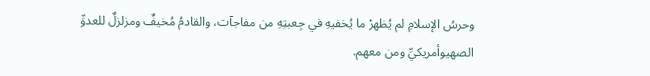وحرسُ الإسلامِ لم يُظهرْ ما يُخفيهِ في جِعبتِهِ من مفاجآت، والقادمُ مُخيفٌ ومزلزلٌ للعدوِّ الصهيوأمريكيِّ ومن معهم.